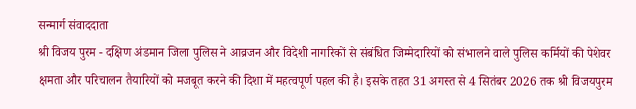सन्मार्ग संवाददाता
श्री विजय पुरम - दक्षिण अंडमान जिला पुलिस ने आव्रजन और विदेशी नागरिकों से संबंधित जिम्मेदारियों को संभालने वाले पुलिस कर्मियों की पेशेवर क्षमता और परिचालन तैयारियों को मजबूत करने की दिशा में महत्वपूर्ण पहल की है। इसके तहत 31 अगस्त से 4 सितंबर 2026 तक श्री विजयपुरम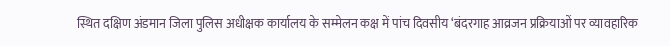स्थित दक्षिण अंडमान जिला पुलिस अधीक्षक कार्यालय के सम्मेलन कक्ष में पांच दिवसीय ‘बंदरगाह आव्रजन प्रक्रियाओं पर व्यावहारिक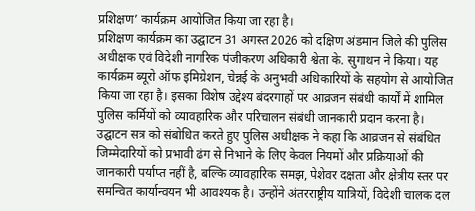प्रशिक्षण’ कार्यक्रम आयोजित किया जा रहा है।
प्रशिक्षण कार्यक्रम का उद्घाटन 31 अगस्त 2026 को दक्षिण अंडमान जिले की पुलिस अधीक्षक एवं विदेशी नागरिक पंजीकरण अधिकारी श्वेता के. सुगाथन ने किया। यह कार्यक्रम ब्यूरो ऑफ इमिग्रेशन, चेन्नई के अनुभवी अधिकारियों के सहयोग से आयोजित किया जा रहा है। इसका विशेष उद्देश्य बंदरगाहों पर आव्रजन संबंधी कार्यों में शामिल पुलिस कर्मियों को व्यावहारिक और परिचालन संबंधी जानकारी प्रदान करना है।
उद्घाटन सत्र को संबोधित करते हुए पुलिस अधीक्षक ने कहा कि आव्रजन से संबंधित जिम्मेदारियों को प्रभावी ढंग से निभाने के लिए केवल नियमों और प्रक्रियाओं की जानकारी पर्याप्त नहीं है, बल्कि व्यावहारिक समझ, पेशेवर दक्षता और क्षेत्रीय स्तर पर समन्वित कार्यान्वयन भी आवश्यक है। उन्होंने अंतरराष्ट्रीय यात्रियों, विदेशी चालक दल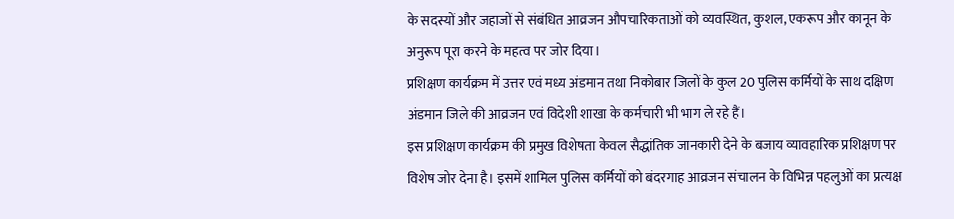के सदस्यों और जहाजों से संबंधित आव्रजन औपचारिकताओं को व्यवस्थित, कुशल, एकरूप और कानून के अनुरूप पूरा करने के महत्व पर जोर दिया।
प्रशिक्षण कार्यक्रम में उत्तर एवं मध्य अंडमान तथा निकोबार जिलों के कुल 20 पुलिस कर्मियों के साथ दक्षिण अंडमान जिले की आव्रजन एवं विदेशी शाखा के कर्मचारी भी भाग ले रहे हैं।
इस प्रशिक्षण कार्यक्रम की प्रमुख विशेषता केवल सैद्धांतिक जानकारी देने के बजाय व्यावहारिक प्रशिक्षण पर विशेष जोर देना है। इसमें शामिल पुलिस कर्मियों को बंदरगाह आव्रजन संचालन के विभिन्न पहलुओं का प्रत्यक्ष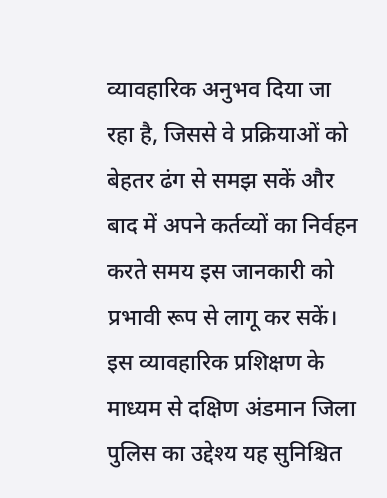व्यावहारिक अनुभव दिया जा रहा है, जिससे वे प्रक्रियाओं को बेहतर ढंग से समझ सकें और बाद में अपने कर्तव्यों का निर्वहन करते समय इस जानकारी को प्रभावी रूप से लागू कर सकें।
इस व्यावहारिक प्रशिक्षण के माध्यम से दक्षिण अंडमान जिला पुलिस का उद्देश्य यह सुनिश्चित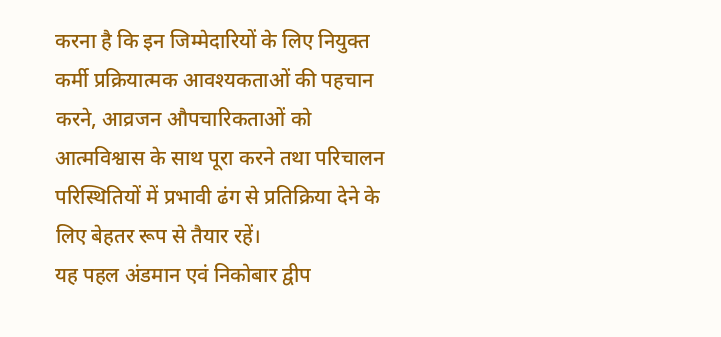करना है कि इन जिम्मेदारियों के लिए नियुक्त कर्मी प्रक्रियात्मक आवश्यकताओं की पहचान करने, आव्रजन औपचारिकताओं को आत्मविश्वास के साथ पूरा करने तथा परिचालन परिस्थितियों में प्रभावी ढंग से प्रतिक्रिया देने के लिए बेहतर रूप से तैयार रहें।
यह पहल अंडमान एवं निकोबार द्वीप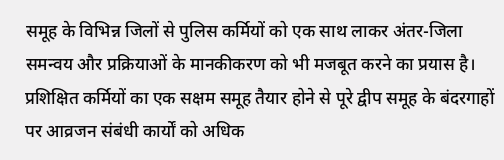समूह के विभिन्न जिलों से पुलिस कर्मियों को एक साथ लाकर अंतर-जिला समन्वय और प्रक्रियाओं के मानकीकरण को भी मजबूत करने का प्रयास है। प्रशिक्षित कर्मियों का एक सक्षम समूह तैयार होने से पूरे द्वीप समूह के बंदरगाहों पर आव्रजन संबंधी कार्यों को अधिक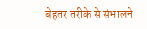बेहतर तरीके से संभालने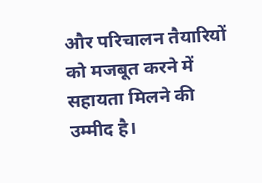और परिचालन तैयारियों को मजबूत करने में सहायता मिलने की उम्मीद है।